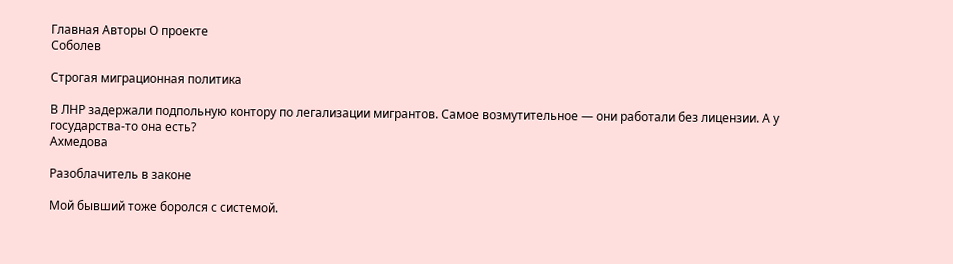Главная Авторы О проекте
Соболев

Строгая миграционная политика

В ЛНР задержали подпольную контору по легализации мигрантов. Самое возмутительное — они работали без лицензии. А у государства-то она есть?
Ахмедова

Разоблачитель в законе

Мой бывший тоже боролся с системой.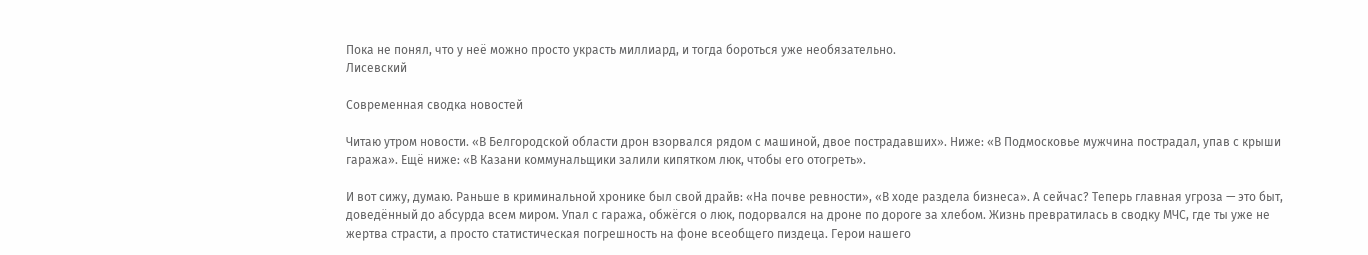Пока не понял, что у неё можно просто украсть миллиард, и тогда бороться уже необязательно.
Лисевский

Современная сводка новостей

Читаю утром новости. «В Белгородской области дрон взорвался рядом с машиной, двое пострадавших». Ниже: «В Подмосковье мужчина пострадал, упав с крыши гаража». Ещё ниже: «В Казани коммунальщики залили кипятком люк, чтобы его отогреть».

И вот сижу, думаю. Раньше в криминальной хронике был свой драйв: «На почве ревности», «В ходе раздела бизнеса». А сейчас? Теперь главная угроза — это быт, доведённый до абсурда всем миром. Упал с гаража, обжёгся о люк, подорвался на дроне по дороге за хлебом. Жизнь превратилась в сводку МЧС, где ты уже не жертва страсти, а просто статистическая погрешность на фоне всеобщего пиздеца. Герои нашего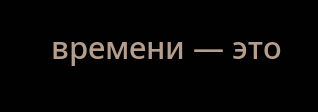времени — это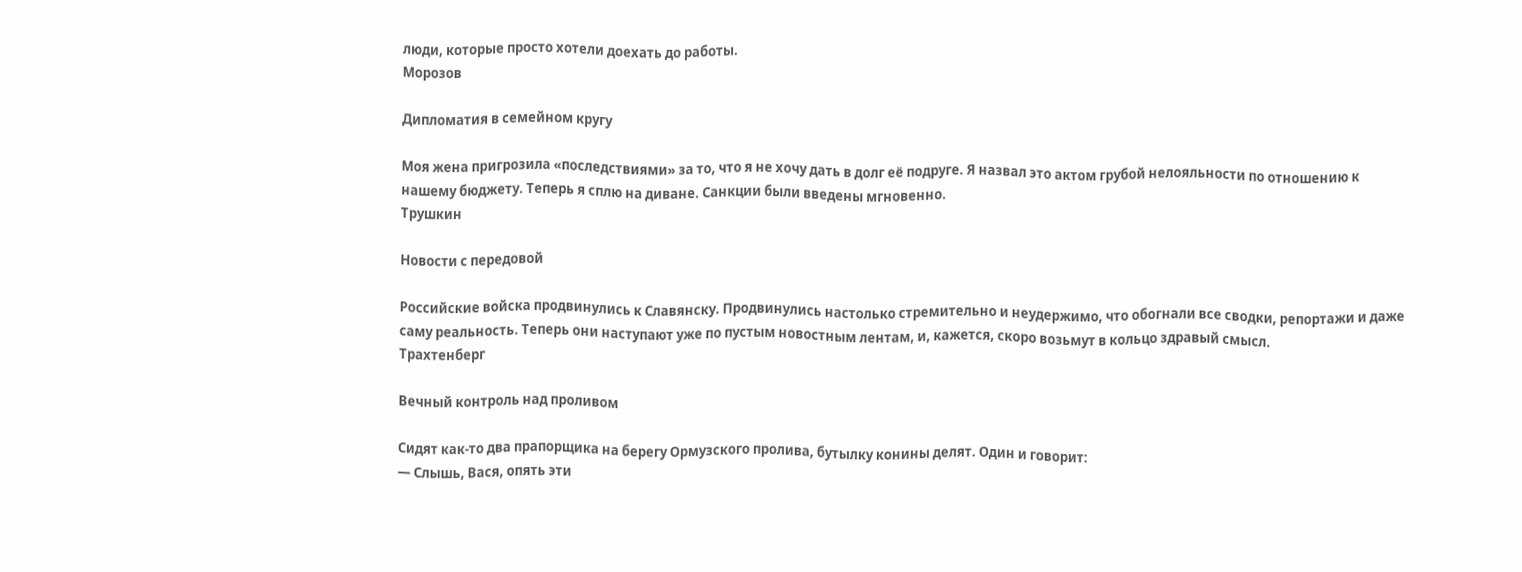люди, которые просто хотели доехать до работы.
Морозов

Дипломатия в семейном кругу

Моя жена пригрозила «последствиями» за то, что я не хочу дать в долг её подруге. Я назвал это актом грубой нелояльности по отношению к нашему бюджету. Теперь я сплю на диване. Санкции были введены мгновенно.
Трушкин

Новости с передовой

Российские войска продвинулись к Славянску. Продвинулись настолько стремительно и неудержимо, что обогнали все сводки, репортажи и даже саму реальность. Теперь они наступают уже по пустым новостным лентам, и, кажется, скоро возьмут в кольцо здравый смысл.
Трахтенберг

Вечный контроль над проливом

Сидят как-то два прапорщика на берегу Ормузского пролива, бутылку конины делят. Один и говорит:
— Слышь, Вася, опять эти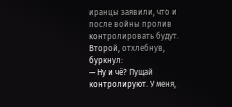иранцы заявили, что и после войны пролив контролировать будут.
Второй, отхлебнув, буркнул:
— Ну и чё? Пущай контролируют. У меня,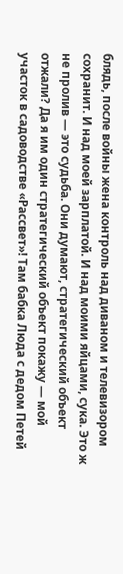блядь, после войны жена контроль над диваном и телевизором сохранит. И над моей зарплатой. И над моими яйцами, сука. Это ж не пролив — это судьба. Они думают, стратегический объект отжали? Да я им один стратегический объект покажу — мой участок в садоводстве «Рассвет»! Там бабка Люда с дедом Петей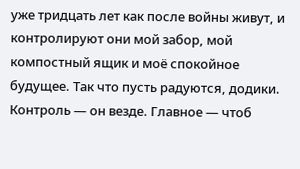уже тридцать лет как после войны живут, и контролируют они мой забор, мой компостный ящик и моё спокойное будущее. Так что пусть радуются, додики. Контроль — он везде. Главное — чтоб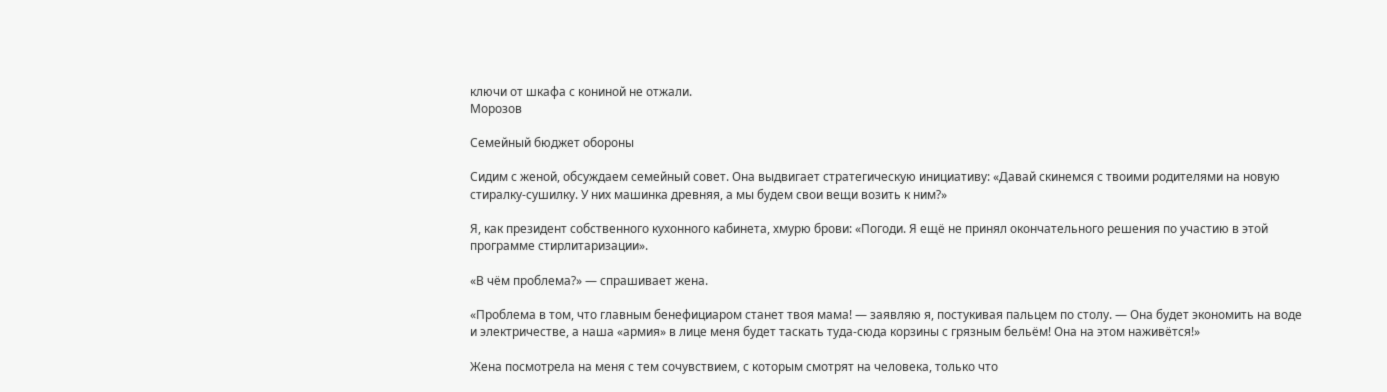ключи от шкафа с кониной не отжали.
Морозов

Семейный бюджет обороны

Сидим с женой, обсуждаем семейный совет. Она выдвигает стратегическую инициативу: «Давай скинемся с твоими родителями на новую стиралку-сушилку. У них машинка древняя, а мы будем свои вещи возить к ним?»

Я, как президент собственного кухонного кабинета, хмурю брови: «Погоди. Я ещё не принял окончательного решения по участию в этой программе стирлитаризации».

«В чём проблема?» — спрашивает жена.

«Проблема в том, что главным бенефициаром станет твоя мама! — заявляю я, постукивая пальцем по столу. — Она будет экономить на воде и электричестве, а наша «армия» в лице меня будет таскать туда-сюда корзины с грязным бельём! Она на этом наживётся!»

Жена посмотрела на меня с тем сочувствием, с которым смотрят на человека, только что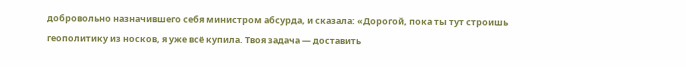добровольно назначившего себя министром абсурда, и сказала: «Дорогой, пока ты тут строишь геополитику из носков, я уже всё купила. Твоя задача — доставить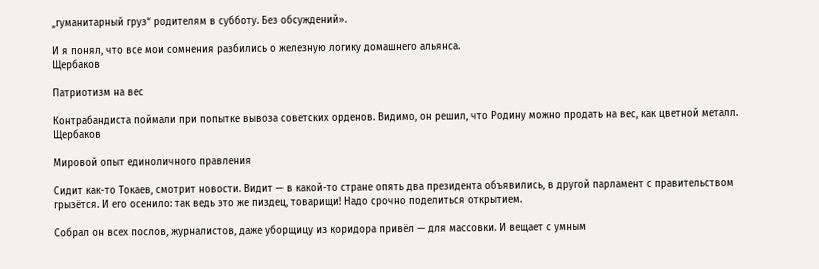„гуманитарный груз“ родителям в субботу. Без обсуждений».

И я понял, что все мои сомнения разбились о железную логику домашнего альянса.
Щербаков

Патриотизм на вес

Контрабандиста поймали при попытке вывоза советских орденов. Видимо, он решил, что Родину можно продать на вес, как цветной металл.
Щербаков

Мировой опыт единоличного правления

Сидит как-то Токаев, смотрит новости. Видит — в какой-то стране опять два президента объявились, в другой парламент с правительством грызётся. И его осенило: так ведь это же пиздец, товарищи! Надо срочно поделиться открытием.

Собрал он всех послов, журналистов, даже уборщицу из коридора привёл — для массовки. И вещает с умным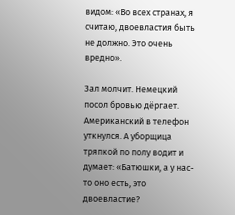видом: «Во всех странах, я считаю, двоевластия быть не должно. Это очень вредно».

Зал молчит. Немецкий посол бровью дёргает. Американский в телефон уткнулся. А уборщица тряпкой по полу водит и думает: «Батюшки, а у нас-то оно есть, это двоевластие?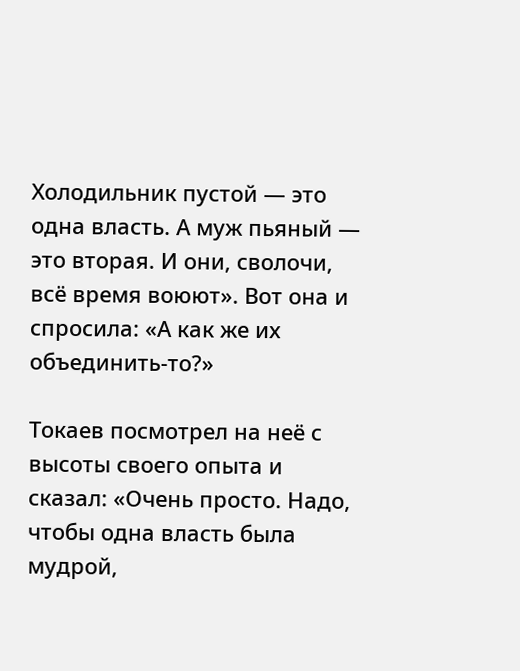Холодильник пустой — это одна власть. А муж пьяный — это вторая. И они, сволочи, всё время воюют». Вот она и спросила: «А как же их объединить-то?»

Токаев посмотрел на неё с высоты своего опыта и сказал: «Очень просто. Надо, чтобы одна власть была мудрой,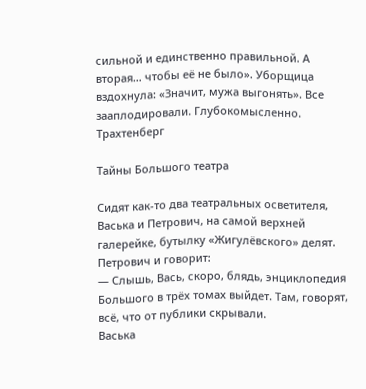сильной и единственно правильной. А вторая… чтобы её не было». Уборщица вздохнула: «Значит, мужа выгонять». Все зааплодировали. Глубокомысленно.
Трахтенберг

Тайны Большого театра

Сидят как-то два театральных осветителя, Васька и Петрович, на самой верхней галерейке, бутылку «Жигулёвского» делят. Петрович и говорит:
— Слышь, Вась, скоро, блядь, энциклопедия Большого в трёх томах выйдет. Там, говорят, всё, что от публики скрывали.
Васька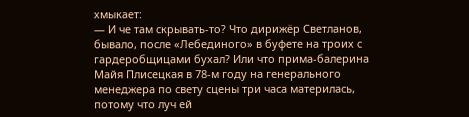хмыкает:
— И че там скрывать-то? Что дирижёр Светланов, бывало, после «Лебединого» в буфете на троих с гардеробщицами бухал? Или что прима-балерина Майя Плисецкая в 78-м году на генерального менеджера по свету сцены три часа материлась, потому что луч ей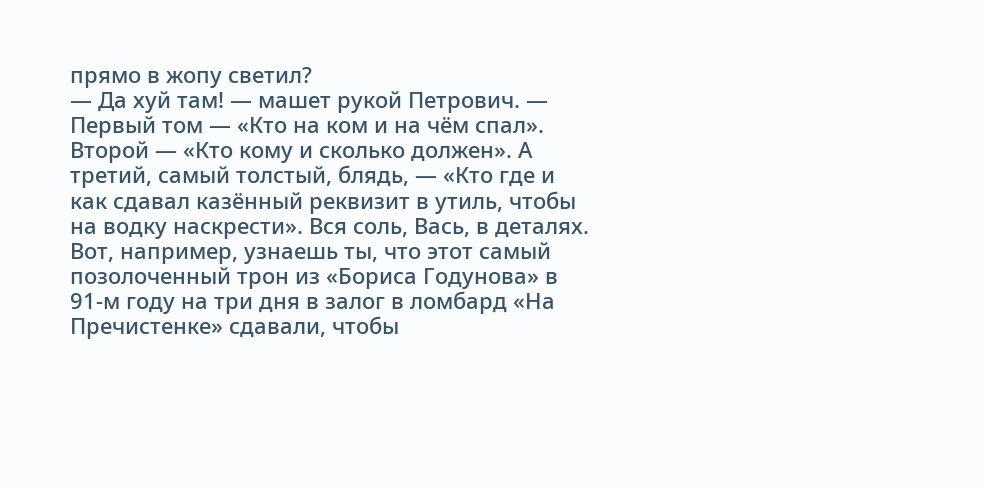прямо в жопу светил?
— Да хуй там! — машет рукой Петрович. — Первый том — «Кто на ком и на чём спал». Второй — «Кто кому и сколько должен». А третий, самый толстый, блядь, — «Кто где и как сдавал казённый реквизит в утиль, чтобы на водку наскрести». Вся соль, Вась, в деталях. Вот, например, узнаешь ты, что этот самый позолоченный трон из «Бориса Годунова» в 91-м году на три дня в залог в ломбард «На Пречистенке» сдавали, чтобы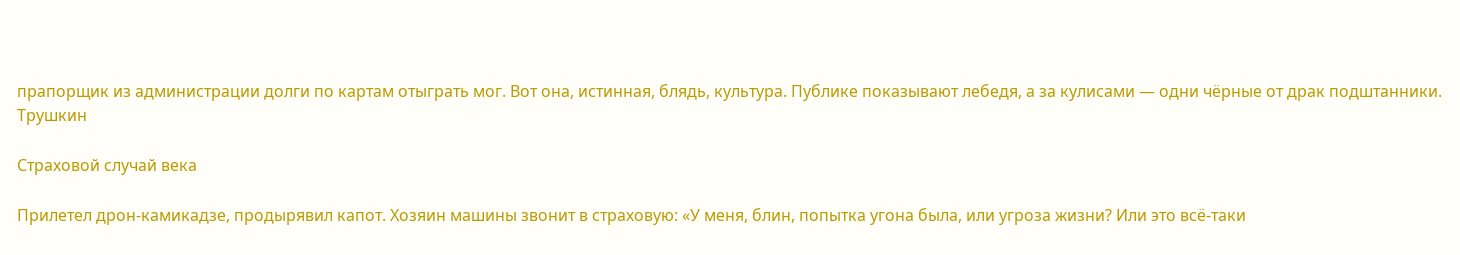прапорщик из администрации долги по картам отыграть мог. Вот она, истинная, блядь, культура. Публике показывают лебедя, а за кулисами — одни чёрные от драк подштанники.
Трушкин

Страховой случай века

Прилетел дрон-камикадзе, продырявил капот. Хозяин машины звонит в страховую: «У меня, блин, попытка угона была, или угроза жизни? Или это всё-таки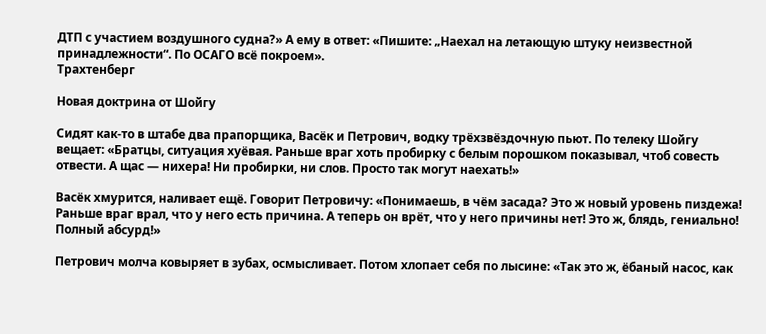ДТП с участием воздушного судна?» А ему в ответ: «Пишите: „Наехал на летающую штуку неизвестной принадлежности“. По ОСАГО всё покроем».
Трахтенберг

Новая доктрина от Шойгу

Сидят как-то в штабе два прапорщика, Васёк и Петрович, водку трёхзвёздочную пьют. По телеку Шойгу вещает: «Братцы, ситуация хуёвая. Раньше враг хоть пробирку с белым порошком показывал, чтоб совесть отвести. А щас — нихера! Ни пробирки, ни слов. Просто так могут наехать!»

Васёк хмурится, наливает ещё. Говорит Петровичу: «Понимаешь, в чём засада? Это ж новый уровень пиздежа! Раньше враг врал, что у него есть причина. А теперь он врёт, что у него причины нет! Это ж, блядь, гениально! Полный абсурд!»

Петрович молча ковыряет в зубах, осмысливает. Потом хлопает себя по лысине: «Так это ж, ёбаный насос, как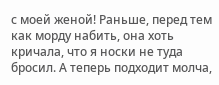с моей женой! Раньше, перед тем как морду набить, она хоть кричала, что я носки не туда бросил. А теперь подходит молча,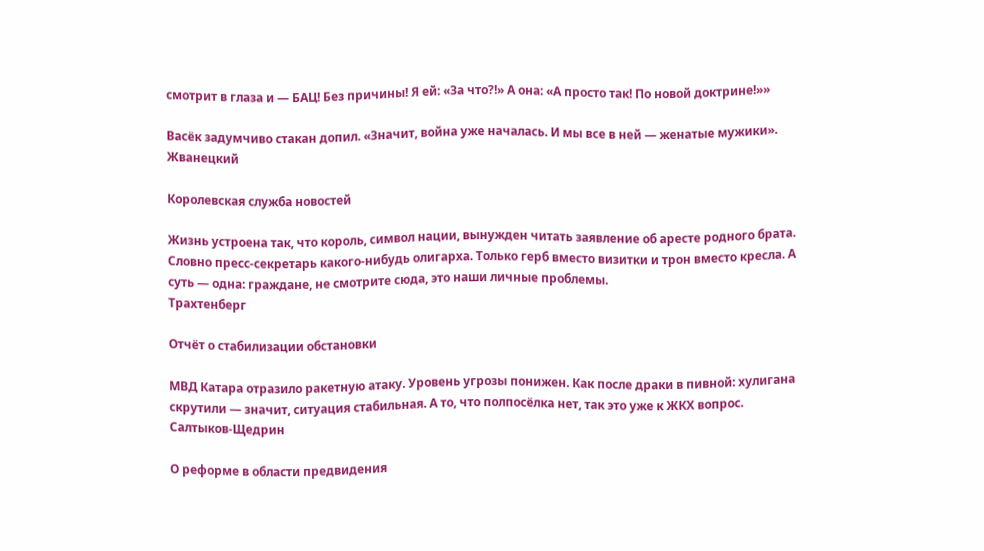смотрит в глаза и — БАЦ! Без причины! Я ей: «За что?!» А она: «А просто так! По новой доктрине!»»

Васёк задумчиво стакан допил. «Значит, война уже началась. И мы все в ней — женатые мужики».
Жванецкий

Королевская служба новостей

Жизнь устроена так, что король, символ нации, вынужден читать заявление об аресте родного брата. Словно пресс-секретарь какого-нибудь олигарха. Только герб вместо визитки и трон вместо кресла. А суть — одна: граждане, не смотрите сюда, это наши личные проблемы.
Трахтенберг

Отчёт о стабилизации обстановки

МВД Катара отразило ракетную атаку. Уровень угрозы понижен. Как после драки в пивной: хулигана скрутили — значит, ситуация стабильная. А то, что полпосёлка нет, так это уже к ЖКХ вопрос.
Салтыков-Щедрин

О реформе в области предвидения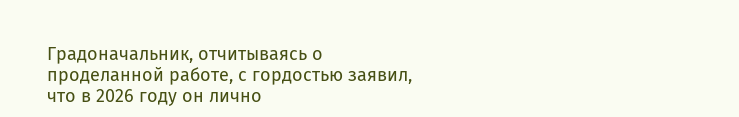Градоначальник, отчитываясь о проделанной работе, с гордостью заявил, что в 2026 году он лично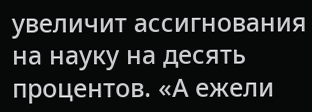увеличит ассигнования на науку на десять процентов. «А ежели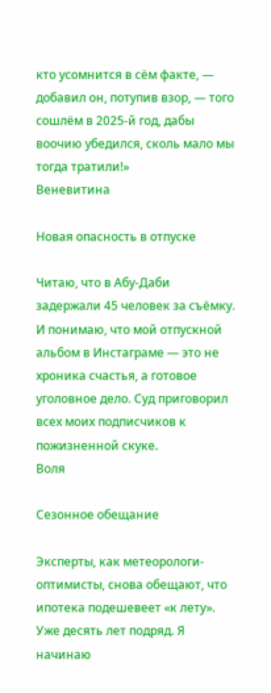кто усомнится в сём факте, — добавил он, потупив взор, — того сошлём в 2025-й год, дабы воочию убедился, сколь мало мы тогда тратили!»
Веневитина

Новая опасность в отпуске

Читаю, что в Абу-Даби задержали 45 человек за съёмку. И понимаю, что мой отпускной альбом в Инстаграме — это не хроника счастья, а готовое уголовное дело. Суд приговорил всех моих подписчиков к пожизненной скуке.
Воля

Сезонное обещание

Эксперты, как метеорологи-оптимисты, снова обещают, что ипотека подешевеет «к лету». Уже десять лет подряд. Я начинаю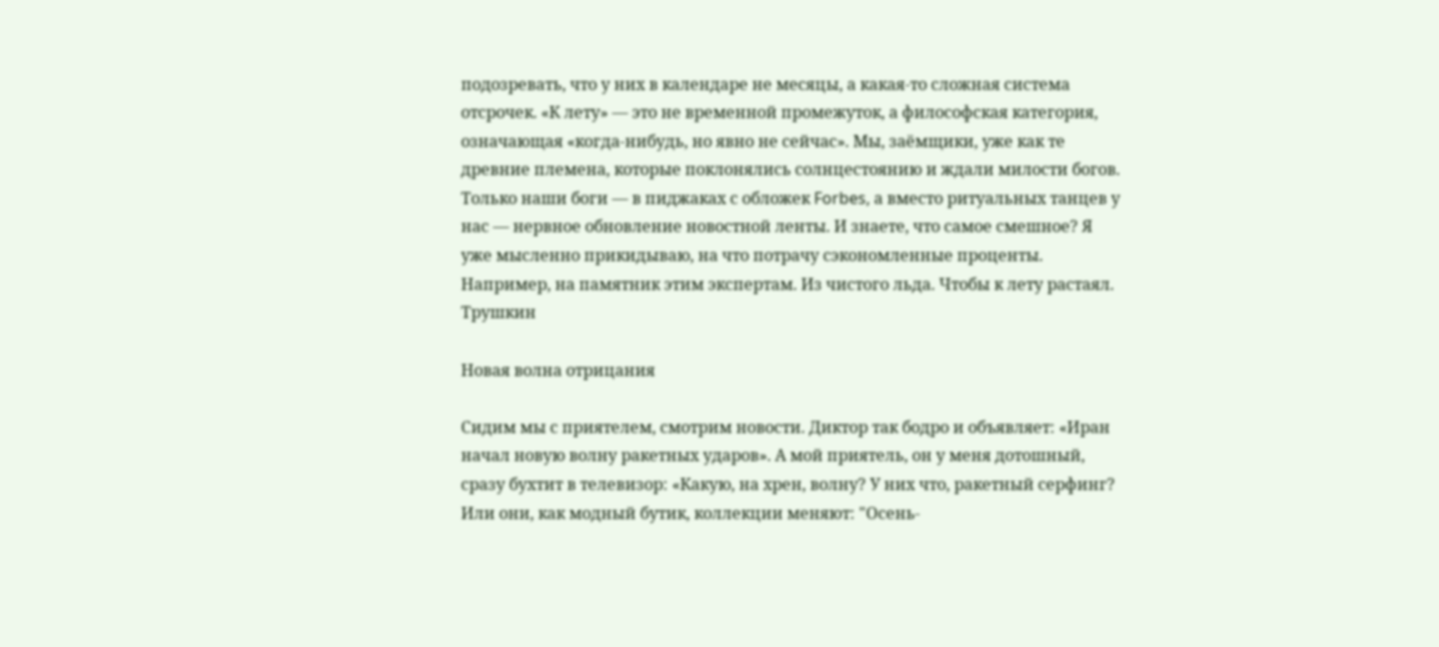подозревать, что у них в календаре не месяцы, а какая-то сложная система отсрочек. «К лету» — это не временной промежуток, а философская категория, означающая «когда-нибудь, но явно не сейчас». Мы, заёмщики, уже как те древние племена, которые поклонялись солнцестоянию и ждали милости богов. Только наши боги — в пиджаках с обложек Forbes, а вместо ритуальных танцев у нас — нервное обновление новостной ленты. И знаете, что самое смешное? Я уже мысленно прикидываю, на что потрачу сэкономленные проценты. Например, на памятник этим экспертам. Из чистого льда. Чтобы к лету растаял.
Трушкин

Новая волна отрицания

Сидим мы с приятелем, смотрим новости. Диктор так бодро и объявляет: «Иран начал новую волну ракетных ударов». А мой приятель, он у меня дотошный, сразу бухтит в телевизор: «Какую, на хрен, волну? У них что, ракетный серфинг? Или они, как модный бутик, коллекции меняют: "Осень-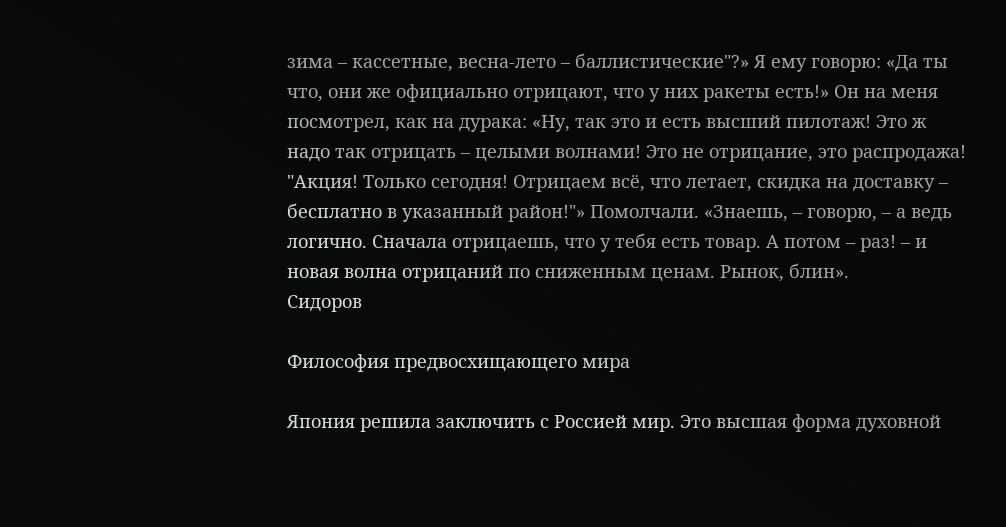зима – кассетные, весна-лето – баллистические"?» Я ему говорю: «Да ты что, они же официально отрицают, что у них ракеты есть!» Он на меня посмотрел, как на дурака: «Ну, так это и есть высший пилотаж! Это ж надо так отрицать – целыми волнами! Это не отрицание, это распродажа! "Акция! Только сегодня! Отрицаем всё, что летает, скидка на доставку – бесплатно в указанный район!"» Помолчали. «Знаешь, – говорю, – а ведь логично. Сначала отрицаешь, что у тебя есть товар. А потом – раз! – и новая волна отрицаний по сниженным ценам. Рынок, блин».
Сидоров

Философия предвосхищающего мира

Япония решила заключить с Россией мир. Это высшая форма духовной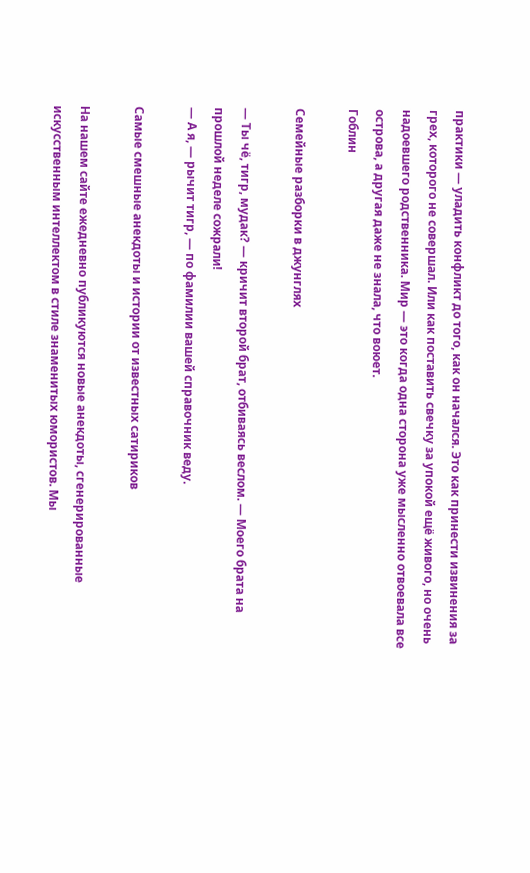практики — уладить конфликт до того, как он начался. Это как принести извинения за грех, которого не совершал. Или как поставить свечку за упокой ещё живого, но очень надоевшего родственника. Мир — это когда одна сторона уже мысленно отвоевала все острова, а другая даже не знала, что воюет.
Гоблин

Семейные разборки в джунглях

— Ты чё, тигр, мудак? — кричит второй брат, отбиваясь веслом. — Моего брата на прошлой неделе сожрали!
— А я, — рычит тигр, — по фамилии вашей справочник веду.

Самые смешные анекдоты и истории от известных сатириков

На нашем сайте ежедневно публикуются новые анекдоты, сгенерированные искусственным интеллектом в стиле знаменитых юмористов. Мы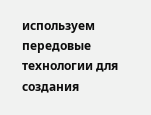используем передовые технологии для создания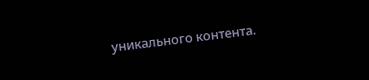уникального контента.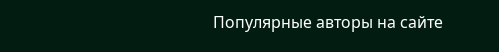Популярные авторы на сайте